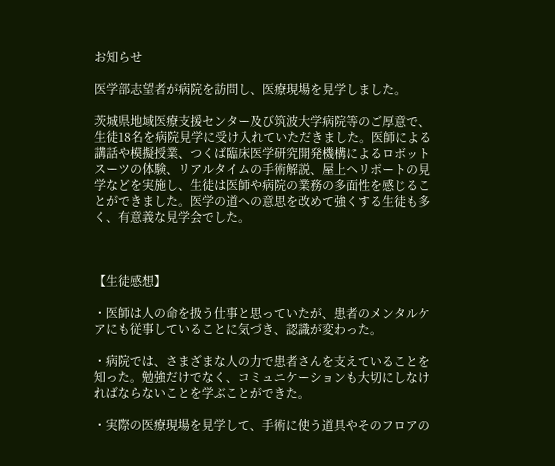お知らせ

医学部志望者が病院を訪問し、医療現場を見学しました。

茨城県地域医療支援センター及び筑波大学病院等のご厚意で、生徒18名を病院見学に受け入れていただきました。医師による講話や模擬授業、つくば臨床医学研究開発機構によるロボットスーツの体験、リアルタイムの手術解説、屋上ヘリポートの見学などを実施し、生徒は医師や病院の業務の多面性を感じることができました。医学の道への意思を改めて強くする生徒も多く、有意義な見学会でした。



【生徒感想】

・医師は人の命を扱う仕事と思っていたが、患者のメンタルケアにも従事していることに気づき、認識が変わった。

・病院では、さまざまな人の力で患者さんを支えていることを知った。勉強だけでなく、コミュニケーションも大切にしなければならないことを学ぶことができた。

・実際の医療現場を見学して、手術に使う道具やそのフロアの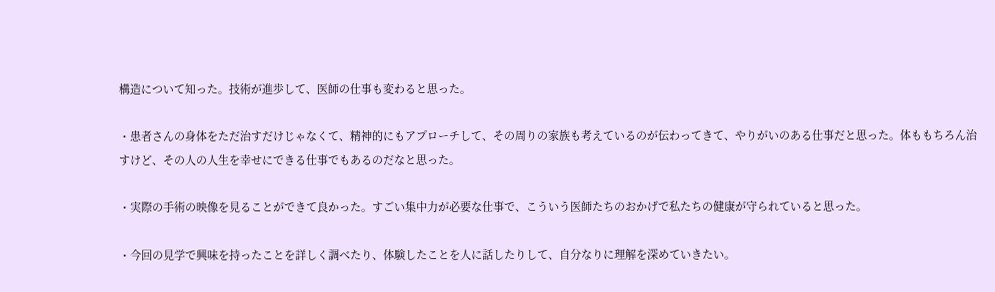構造について知った。技術が進歩して、医師の仕事も変わると思った。

・患者さんの身体をただ治すだけじゃなくて、精神的にもアプローチして、その周りの家族も考えているのが伝わってきて、やりがいのある仕事だと思った。体ももちろん治すけど、その人の人生を幸せにできる仕事でもあるのだなと思った。

・実際の手術の映像を見ることができて良かった。すごい集中力が必要な仕事で、こういう医師たちのおかげで私たちの健康が守られていると思った。

・今回の見学で興味を持ったことを詳しく調べたり、体験したことを人に話したりして、自分なりに理解を深めていきたい。